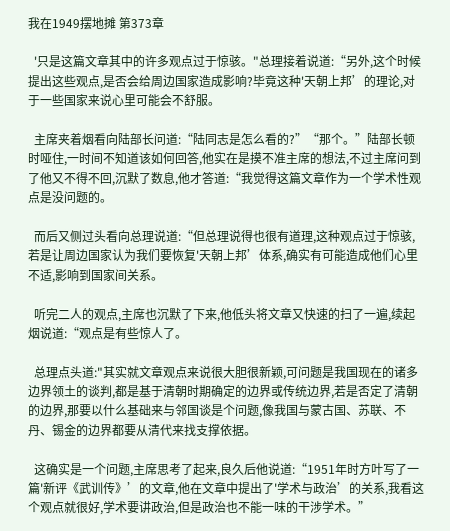我在1949摆地摊 第373章

  '只是这篇文章其中的许多观点过于惊骇。"总理接着说道:“另外,这个时候提出这些观点,是否会给周边国家造成影响?毕竟这种'天朝上邦’的理论,对于一些国家来说心里可能会不舒服。

  主席夹着烟看向陆部长问道:“陆同志是怎么看的?”“那个。”陆部长顿时哑住,一时间不知道该如何回答,他实在是摸不准主席的想法,不过主席问到了他又不得不回,沉默了数息,他才答道:“我觉得这篇文章作为一个学术性观点是没问题的。

  而后又侧过头看向总理说道:“但总理说得也很有道理,这种观点过于惊骇,若是让周边国家认为我们要恢复'天朝上邦’体系,确实有可能造成他们心里不适,影响到国家间关系。

  听完二人的观点,主席也沉默了下来,他低头将文章又快速的扫了一遍,续起烟说道:“观点是有些惊人了。

  总理点头道:"其实就文章观点来说很大胆很新颖,可问题是我国现在的诸多边界领土的谈判,都是基于清朝时期确定的边界或传统边界,若是否定了清朝的边界,那要以什么基础来与邻国谈是个问题,像我国与蒙古国、苏联、不丹、锡金的边界都要从清代来找支撑依据。

  这确实是一个问题,主席思考了起来,良久后他说道:“1951年时方叶写了一篇'新评《武训传》’的文章,他在文章中提出了'学术与政治’的关系,我看这个观点就很好,学术要讲政治,但是政治也不能一味的干涉学术。”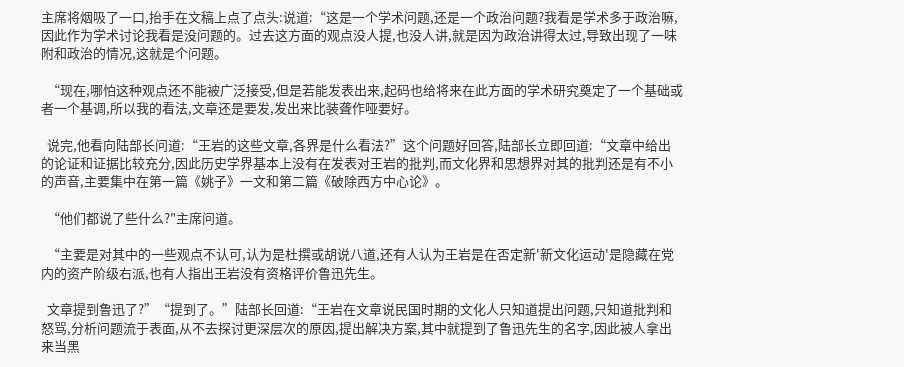主席将烟吸了一口,抬手在文稿上点了点头:说道:“这是一个学术问题,还是一个政治问题?我看是学术多于政治嘛,因此作为学术讨论我看是没问题的。过去这方面的观点没人提,也没人讲,就是因为政治讲得太过,导致出现了一味附和政治的情况,这就是个问题。

  “现在,哪怕这种观点还不能被广泛接受,但是若能发表出来,起码也给将来在此方面的学术研究奠定了一个基础或者一个基调,所以我的看法,文章还是要发,发出来比装聋作哑要好。

  说完,他看向陆部长问道:“王岩的这些文章,各界是什么看法?”这个问题好回答,陆部长立即回道:“文章中给出的论证和证据比较充分,因此历史学界基本上没有在发表对王岩的批判,而文化界和思想界对其的批判还是有不小的声音,主要集中在第一篇《姚子》一文和第二篇《破除西方中心论》。

  “他们都说了些什么?"主席问道。

  “主要是对其中的一些观点不认可,认为是杜撰或胡说八道,还有人认为王岩是在否定新'新文化运动'是隐藏在党内的资产阶级右派,也有人指出王岩没有资格评价鲁迅先生。

  文章提到鲁迅了?”“提到了。”陆部长回道:“王岩在文章说民国时期的文化人只知道提出问题,只知道批判和怒骂,分析问题流于表面,从不去探讨更深层次的原因,提出解决方案,其中就提到了鲁迅先生的名字,因此被人拿出来当黑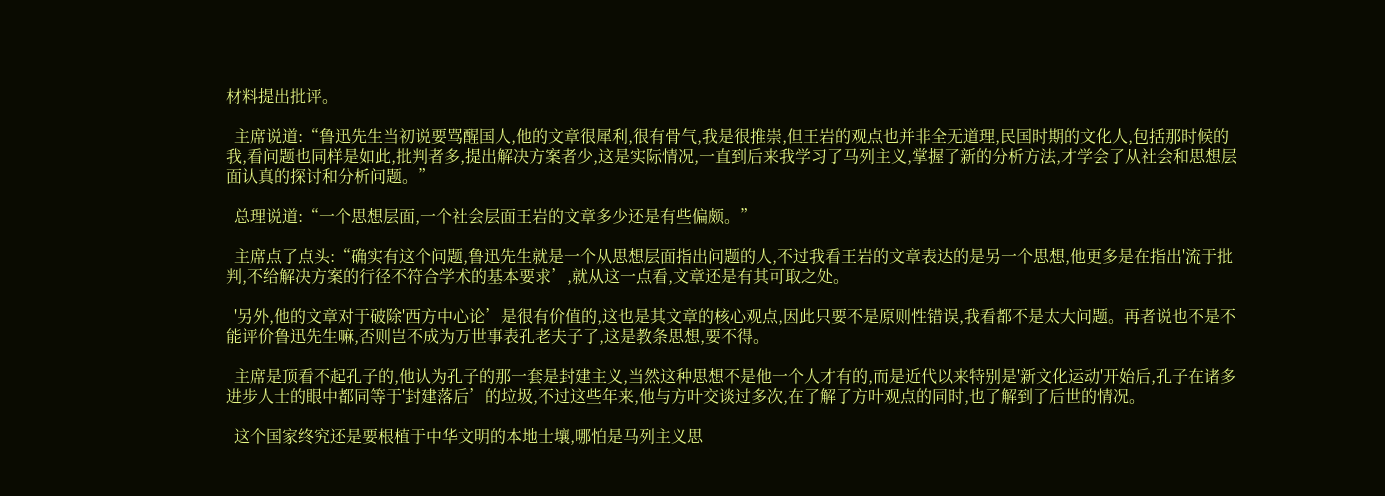材料提出批评。

  主席说道:“鲁迅先生当初说要骂醒国人,他的文章很犀利,很有骨气,我是很推崇,但王岩的观点也并非全无道理,民国时期的文化人,包括那时候的我,看问题也同样是如此,批判者多,提出解决方案者少,这是实际情况,一直到后来我学习了马列主义,掌握了新的分析方法,才学会了从社会和思想层面认真的探讨和分析问题。”

  总理说道:“一个思想层面,一个社会层面王岩的文章多少还是有些偏颇。”

  主席点了点头:“确实有这个问题,鲁迅先生就是一个从思想层面指出问题的人,不过我看王岩的文章表达的是另一个思想,他更多是在指出'流于批判,不给解决方案的行径不符合学术的基本要求’,就从这一点看,文章还是有其可取之处。

  '另外,他的文章对于破除'西方中心论’是很有价值的,这也是其文章的核心观点,因此只要不是原则性错误,我看都不是太大问题。再者说也不是不能评价鲁迅先生嘛,否则岂不成为万世事表孔老夫子了,这是教条思想,要不得。

  主席是顶看不起孔子的,他认为孔子的那一套是封建主义,当然这种思想不是他一个人才有的,而是近代以来特别是'新文化运动'开始后,孔子在诸多进步人士的眼中都同等于'封建落后’的垃圾,不过这些年来,他与方叶交谈过多次,在了解了方叶观点的同时,也了解到了后世的情况。

  这个国家终究还是要根植于中华文明的本地士壤,哪怕是马列主义思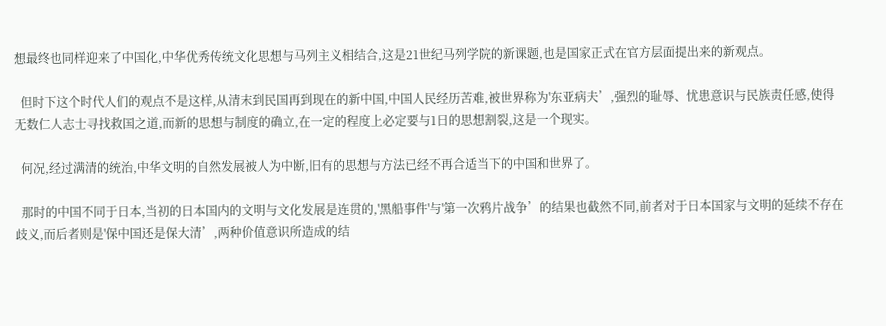想最终也同样迎来了中国化,中华优秀传统文化思想与马列主义相结合,这是21世纪马列学院的新课题,也是国家正式在官方层面提出来的新观点。

  但时下这个时代人们的观点不是这样,从清末到民国再到现在的新中国,中国人民经历苦难,被世界称为'东亚病夫’,强烈的耻辱、忧患意识与民族责任感,使得无数仁人志士寻找救国之道,而新的思想与制度的确立,在一定的程度上必定要与1日的思想割裂,这是一个现实。

  何况,经过满清的统治,中华文明的自然发展被人为中断,旧有的思想与方法已经不再合适当下的中国和世界了。

  那时的中国不同于日本,当初的日本国内的文明与文化发展是连贯的,'黑船事件'与'第一次鸦片战争’的结果也截然不同,前者对于日本国家与文明的延续不存在歧义,而后者则是'保中国还是保大清’,两种价值意识所造成的结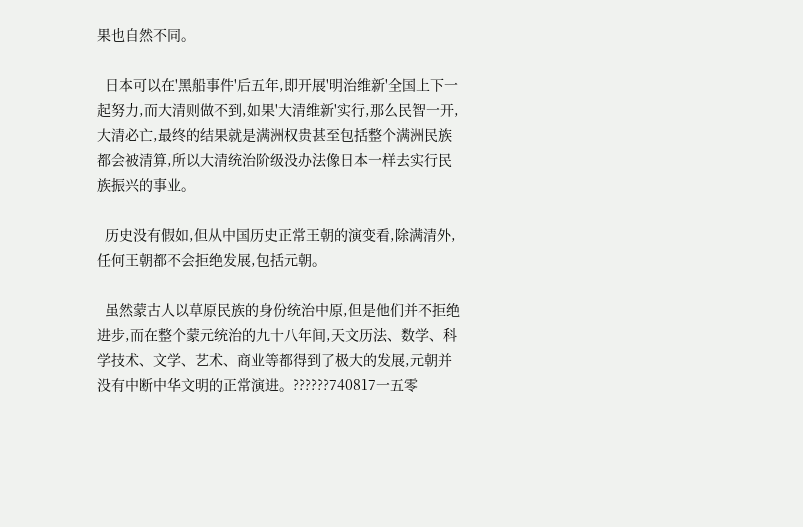果也自然不同。

  日本可以在'黑船事件'后五年,即开展'明治维新'全国上下一起努力,而大清则做不到,如果'大清维新'实行,那么民智一开,大清必亡,最终的结果就是满洲权贵甚至包括整个满洲民族都会被清算,所以大清统治阶级没办法像日本一样去实行民族振兴的事业。

  历史没有假如,但从中国历史正常王朝的演变看,除满清外,任何王朝都不会拒绝发展,包括元朝。

  虽然蒙古人以草原民族的身份统治中原,但是他们并不拒绝进步,而在整个蒙元统治的九十八年间,天文历法、数学、科学技术、文学、艺术、商业等都得到了极大的发展,元朝并没有中断中华文明的正常演进。??????740817一五零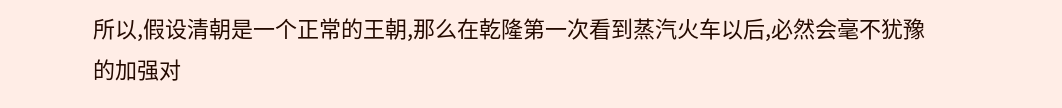所以,假设清朝是一个正常的王朝,那么在乾隆第一次看到蒸汽火车以后,必然会毫不犹豫的加强对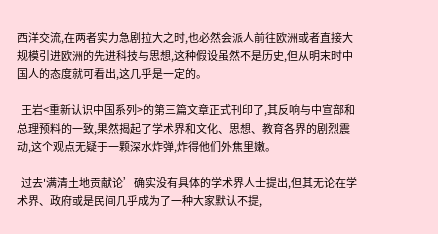西洋交流,在两者实力急剧拉大之时,也必然会派人前往欧洲或者直接大规模引进欧洲的先进科技与思想,这种假设虽然不是历史,但从明末时中国人的态度就可看出,这几乎是一定的。

  王岩<重新认识中国系列>的第三篇文章正式刊印了,其反响与中宣部和总理预料的一致,果然揭起了学术界和文化、思想、教育各界的剧烈震动,这个观点无疑于一颗深水炸弹,炸得他们外焦里嫩。

  过去'满清土地贡献论’确实没有具体的学术界人士提出,但其无论在学术界、政府或是民间几乎成为了一种大家默认不提,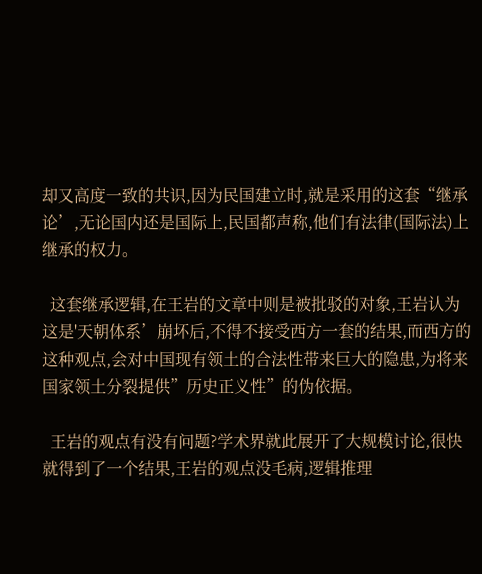却又高度一致的共识,因为民国建立时,就是采用的这套“继承论’,无论国内还是国际上,民国都声称,他们有法律(国际法)上继承的权力。

  这套继承逻辑,在王岩的文章中则是被批驳的对象,王岩认为这是'天朝体系’崩坏后,不得不接受西方一套的结果,而西方的这种观点,会对中国现有领土的合法性带来巨大的隐患,为将来国家领土分裂提供”历史正义性”的伪依据。

  王岩的观点有没有问题?学术界就此展开了大规模讨论,很快就得到了一个结果,王岩的观点没毛病,逻辑推理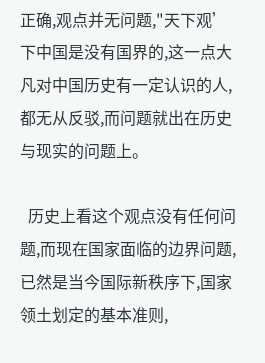正确,观点并无问题,"天下观’下中国是没有国界的,这一点大凡对中国历史有一定认识的人,都无从反驳,而问题就出在历史与现实的问题上。

  历史上看这个观点没有任何问题,而现在国家面临的边界问题,已然是当今国际新秩序下,国家领土划定的基本准则,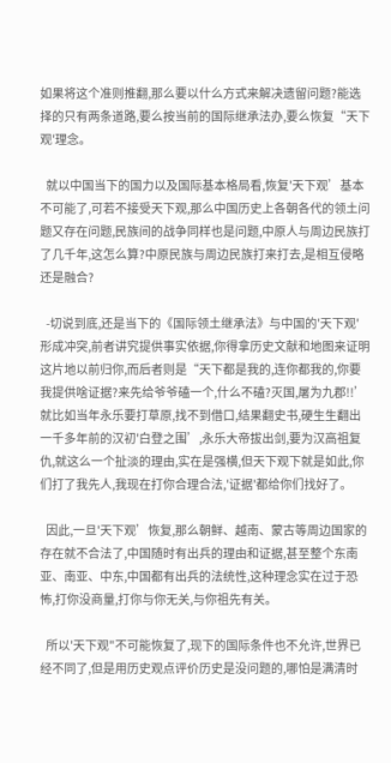如果将这个准则推翻,那么要以什么方式来解决遗留问题?能选择的只有两条道路,要么按当前的国际继承法办,要么恢复“天下观'理念。

  就以中国当下的国力以及国际基本格局看,恢复'天下观’基本不可能了,可若不接受天下观,那么中国历史上各朝各代的领土问题又存在问题,民族间的战争同样也是问题,中原人与周边民族打了几千年,这怎么算?中原民族与周边民族打来打去,是相互侵略还是融合?

  -切说到底,还是当下的《国际领土继承法》与中国的'天下观'形成冲突,前者讲究提供事实依据,你得拿历史文献和地图来证明这片地以前归你,而后者则是“天下都是我的,连你都我的,你要我提供啥证据?来先给爷爷磕一个,什么不磕?灭国,屠为九郡!!’就比如当年永乐要打草原,找不到借口,结果翻史书,硬生生翻出一千多年前的汉初'白登之围’,永乐大帝拔出剑,要为汉高祖复仇,就这么一个扯淡的理由,实在是强横,但天下观下就是如此,你们打了我先人,我现在打你合理合法,'证据'都给你们找好了。

  因此,一旦'天下观’恢复,那么朝鲜、越南、蒙古等周边国家的存在就不合法了,中国随时有出兵的理由和证据,甚至整个东南亚、南亚、中东,中国都有出兵的法统性,这种理念实在过于恐怖,打你没商量,打你与你无关,与你祖先有关。

  所以'天下观"不可能恢复了,现下的国际条件也不允许,世界已经不同了,但是用历史观点评价历史是没问题的,哪怕是满清时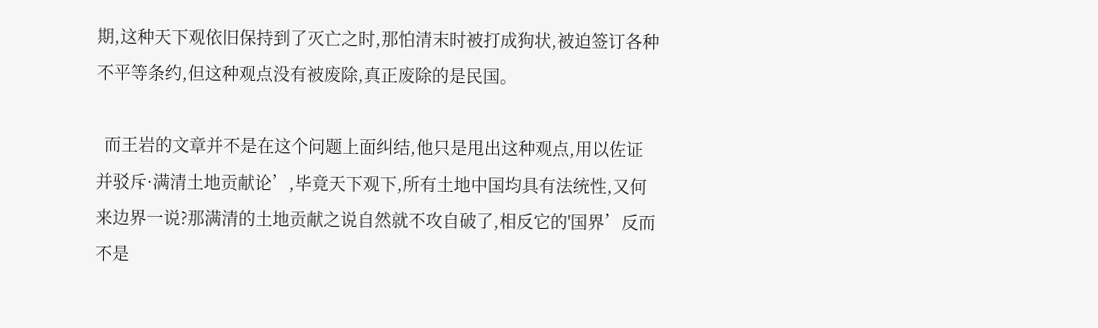期,这种天下观依旧保持到了灭亡之时,那怕清末时被打成狗状,被迫签订各种不平等条约,但这种观点没有被废除,真正废除的是民国。

  而王岩的文章并不是在这个问题上面纠结,他只是甩出这种观点,用以佐证并驳斥·满清土地贡献论’,毕竟天下观下,所有土地中国均具有法统性,又何来边界一说?那满清的土地贡献之说自然就不攻自破了,相反它的'国界’反而不是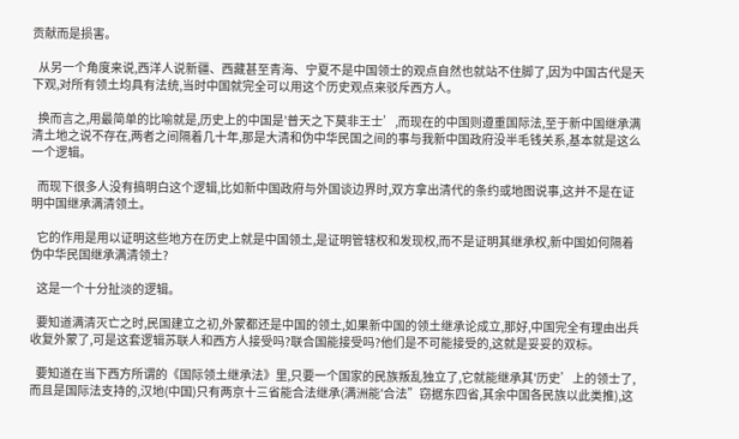贡献而是损害。

  从另一个角度来说,西洋人说新疆、西藏甚至青海、宁夏不是中国领士的观点自然也就站不住脚了,因为中国古代是天下观,对所有领土均具有法统,当时中国就完全可以用这个历史观点来驳斥西方人。

  换而言之,用最简单的比喻就是,历史上的中国是'普天之下莫非王士’,而现在的中国则遵重国际法,至于新中国继承满清土地之说不存在,两者之间隔着几十年,那是大清和伪中华民国之间的事与我新中国政府没半毛钱关系,基本就是这么一个逻辑。

  而现下很多人没有搞明白这个逻辑,比如新中国政府与外国谈边界时,双方拿出清代的条约或地图说事,这并不是在证明中国继承满清领土。

  它的作用是用以证明这些地方在历史上就是中国领土,是证明管辖权和发现权,而不是证明其继承权,新中国如何隔着伪中华民国继承满清领土?

  这是一个十分扯淡的逻辑。

  要知道满清灭亡之时,民国建立之初,外蒙都还是中国的领土,如果新中国的领土继承论成立,那好,中国完全有理由出兵收复外蒙了,可是这套逻辑苏联人和西方人接受吗?联合国能接受吗?他们是不可能接受的,这就是妥妥的双标。

  要知道在当下西方所谓的《国际领土继承法》里,只要一个国家的民族叛乱独立了,它就能继承其'历史’上的领士了,而且是国际法支持的,汉地(中国)只有两京十三省能合法继承(满洲能'合法”窃据东四省,其余中国各民族以此类推),这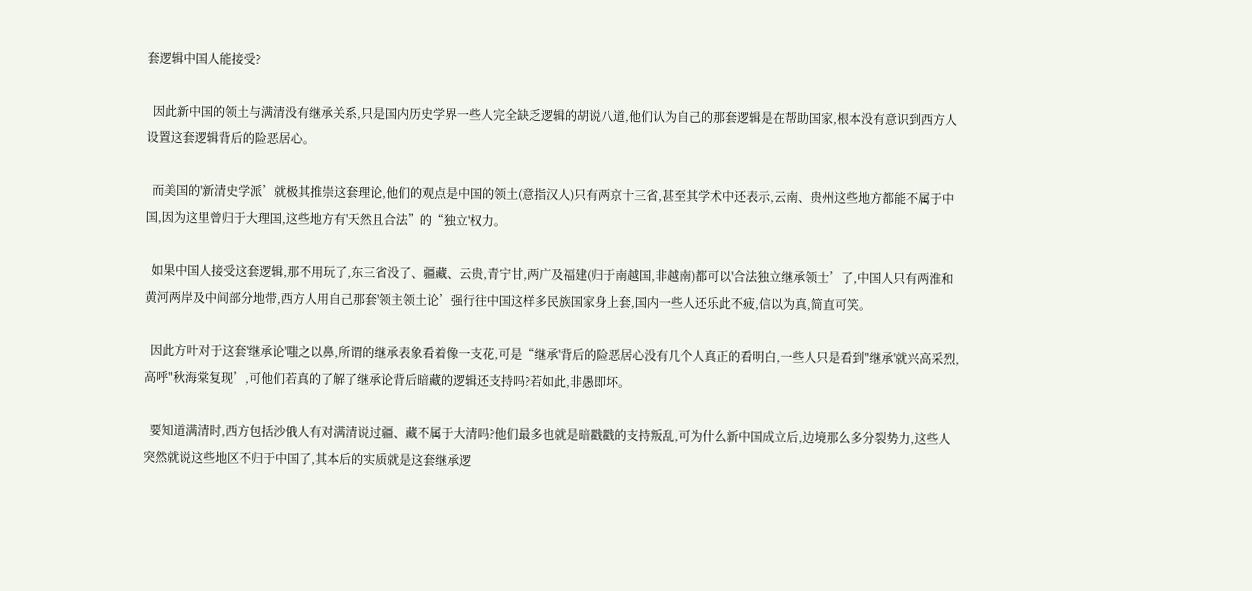套逻辑中国人能接受?

  因此新中国的领土与满清没有继承关系,只是国内历史学界一些人完全缺乏逻辑的胡说八道,他们认为自己的那套逻辑是在帮助国家,根本没有意识到西方人设置这套逻辑背后的险恶居心。

  而美国的'新清史学派’就极其推崇这套理论,他们的观点是中国的领土(意指汉人)只有两京十三省,甚至其学术中还表示,云南、贵州这些地方都能不属于中国,因为这里曾归于大理国,这些地方有'天然且合法”的“独立'权力。

  如果中国人接受这套逻辑,那不用玩了,东三省没了、疆藏、云贵,青宁甘,两广及福建(归于南越国,非越南)都可以'合法独立继承领士’了,中国人只有两淮和黄河两岸及中间部分地带,西方人用自己那套'领主领土论’强行往中国这样多民族国家身上套,国内一些人还乐此不疲,信以为真,简直可笑。

  因此方叶对于这套'继承论'嗤之以鼻,所谓的继承表象看着像一支花,可是“继承'背后的险恶居心没有几个人真正的看明白,一些人只是看到"继承'就兴高采烈,高呼"秋海棠复现’,可他们若真的了解了继承论背后暗藏的逻辑还支持吗?若如此,非愚即坏。

  要知道满清时,西方包括沙俄人有对满清说过疆、藏不属于大清吗?他们最多也就是暗戳戳的支持叛乱,可为什么新中国成立后,边境那么多分裂势力,这些人突然就说这些地区不归于中国了,其本后的实质就是这套继承逻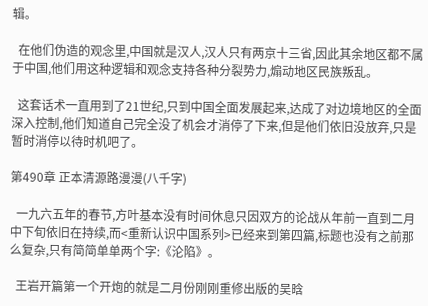辑。

  在他们伪造的观念里,中国就是汉人,汉人只有两京十三省,因此其余地区都不属于中国,他们用这种逻辑和观念支持各种分裂势力,煽动地区民族叛乱。

  这套话术一直用到了21世纪,只到中国全面发展起来,达成了对边境地区的全面深入控制,他们知道自己完全没了机会才消停了下来,但是他们依旧没放弃,只是暂时消停以待时机吧了。

第490章 正本清源路漫漫(八千字)

  一九六五年的春节,方叶基本没有时间休息只因双方的论战从年前一直到二月中下旬依旧在持续,而<重新认识中国系列>已经来到第四篇,标题也没有之前那么复杂,只有简简单单两个字:《沦陷》。

  王岩开篇第一个开炮的就是二月份刚刚重修出版的吴晗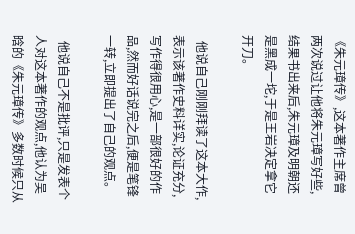《朱元璋传》,这本著作主席曾两次说过让他将朱元璋写好些,结果书出来后,朱元璋及明朝还是黑成一坨,于是王岩决定拿它开刀。

  他说自己刚刚拜读了这本大作,表示该著作史料详实,论证充分,写作得很用心,是一部很好的作品,然而好话说完之后,便是笔锋一转,立即提出了自己的观点。

  他说自己不是批评,只是发表个人对这本著作的观点,他认为吴晗的《朱元璋传》多数时候只从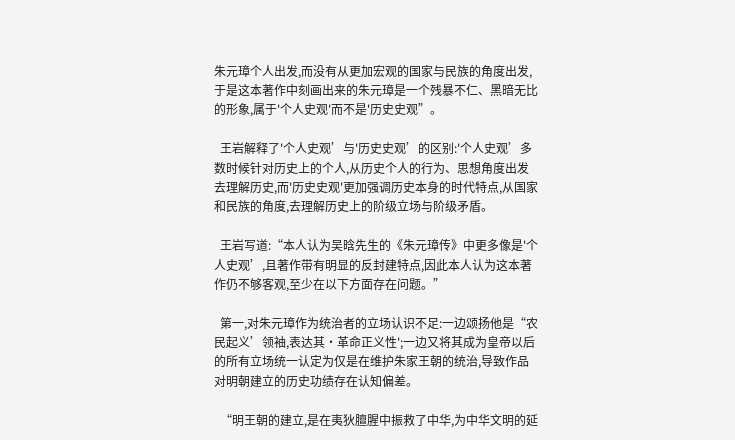朱元璋个人出发,而没有从更加宏观的国家与民族的角度出发,于是这本著作中刻画出来的朱元璋是一个残暴不仁、黑暗无比的形象,属于'个人史观'而不是'历史史观”。

  王岩解释了'个人史观’与'历史史观’的区别:'个人史观’多数时候针对历史上的个人,从历史个人的行为、思想角度出发去理解历史,而'历史史观'更加强调历史本身的时代特点,从国家和民族的角度,去理解历史上的阶级立场与阶级矛盾。

  王岩写道:“本人认为吴晗先生的《朱元璋传》中更多像是'个人史观’,且著作带有明显的反封建特点,因此本人认为这本著作仍不够客观,至少在以下方面存在问题。”

  第一,对朱元璋作为统治者的立场认识不足:一边颂扬他是“农民起义’领袖,表达其·革命正义性';一边又将其成为皇帝以后的所有立场统一认定为仅是在维护朱家王朝的统治,导致作品对明朝建立的历史功绩存在认知偏差。

  “明王朝的建立,是在夷狄膻腥中振救了中华,为中华文明的延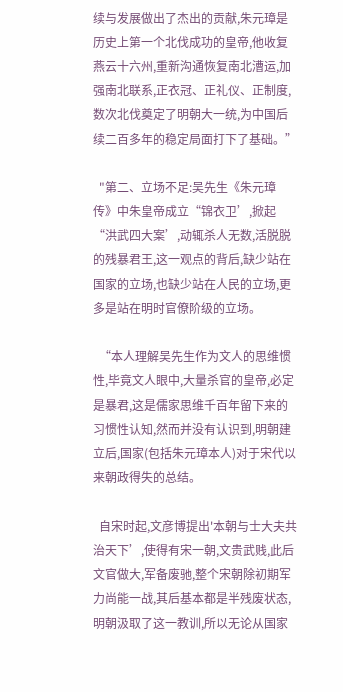续与发展做出了杰出的贡献,朱元璋是历史上第一个北伐成功的皇帝,他收复燕云十六州,重新沟通恢复南北漕运,加强南北联系,正衣冠、正礼仪、正制度,数次北伐奠定了明朝大一统,为中国后续二百多年的稳定局面打下了基础。”

  "第二、立场不足:吴先生《朱元璋传》中朱皇帝成立“锦衣卫’,掀起“洪武四大案’,动辄杀人无数,活脱脱的残暴君王,这一观点的背后,缺少站在国家的立场,也缺少站在人民的立场,更多是站在明时官僚阶级的立场。

  “本人理解吴先生作为文人的思维惯性,毕竟文人眼中,大量杀官的皇帝,必定是暴君,这是儒家思维千百年留下来的习惯性认知,然而并没有认识到,明朝建立后,国家(包括朱元璋本人)对于宋代以来朝政得失的总结。

  自宋时起,文彦博提出'本朝与士大夫共治天下’,使得有宋一朝,文贵武贱,此后文官做大,军备废驰,整个宋朝除初期军力尚能一战,其后基本都是半残废状态,明朝汲取了这一教训,所以无论从国家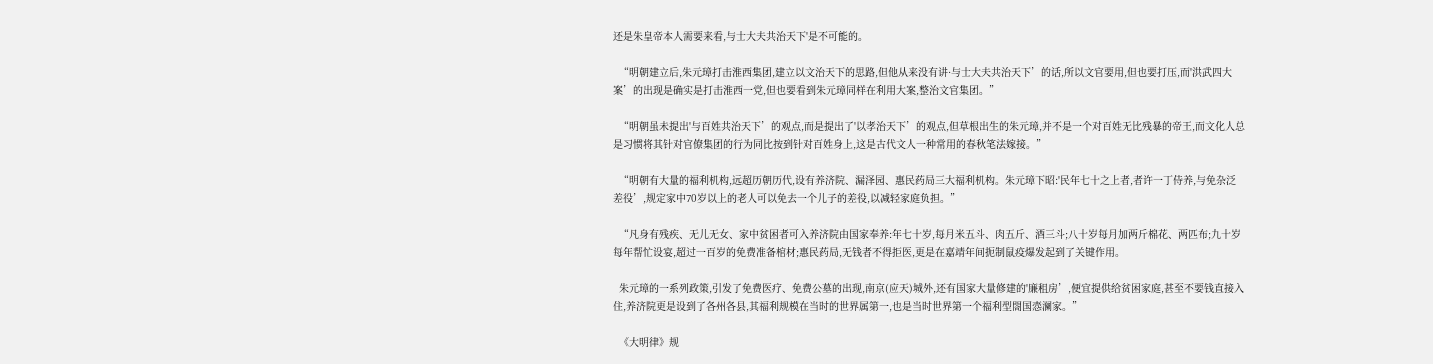还是朱皇帝本人需要来看,与士大夫共治天下'是不可能的。

  “明朝建立后,朱元璋打击淮西集团,建立以文治天下的思路,但他从来没有讲·与士大夫共治天下’的话,所以文官要用,但也要打压,而'洪武四大案’的出现是确实是打击淮西一党,但也要看到朱元璋同样在利用大案,整治文官集团。”

  “明朝虽未提出'与百姓共治天下’的观点,而是提出了'以孝治天下’的观点,但草根出生的朱元璋,并不是一个对百姓无比残暴的帝王,而文化人总是习惯将其针对官僚集团的行为同比按到针对百姓身上,这是古代文人一种常用的春秋笔法嫁接。”

  “明朝有大量的福利机构,远超历朝历代,设有养济院、漏泽园、惠民药局三大福利机构。朱元璋下昭:'民年七十之上者,者许一丁侍养,与免杂泛差役’,规定家中70岁以上的老人可以免去一个儿子的差役,以减轻家庭负担。”

  “凡身有残疾、无儿无女、家中贫困者可入养济院由国家奉养:年七十岁,每月米五斗、肉五斤、酒三斗;八十岁每月加两斤棉花、两匹布;九十岁每年帮忙设宴,超过一百岁的免费准备棺材;惠民药局,无钱者不得拒医,更是在嘉靖年间扼制鼠疫爆发起到了关键作用。

  朱元璋的一系列政策,引发了免费医疗、免费公墓的出现,南京(应天)城外,还有国家大量修建的'廉租房’,便宜提供给贫困家庭,甚至不要钱直接入住,养济院更是设到了各州各县,其福利规模在当时的世界属第一,也是当时世界第一个福利型閤国悫澜家。”

  《大明律》规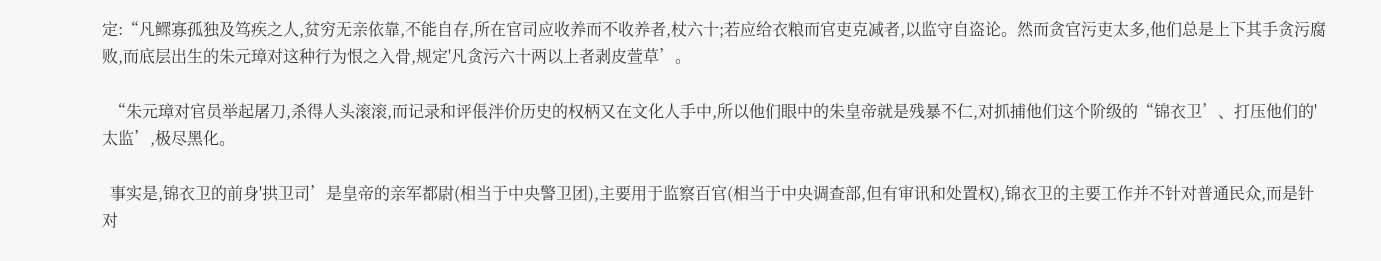定:“凡鳏寡孤独及笃疾之人,贫穷无亲依靠,不能自存,所在官司应收养而不收养者,杖六十;若应给衣粮而官吏克减者,以监守自盗论。然而贪官污吏太多,他们总是上下其手贪污腐败,而底层出生的朱元璋对这种行为恨之入骨,规定'凡贪污六十两以上者剥皮萱草’。

  “朱元璋对官员举起屠刀,杀得人头滚滚,而记录和评倀泮价历史的权柄又在文化人手中,所以他们眼中的朱皇帝就是残暴不仁,对抓捕他们这个阶级的“锦衣卫’、打压他们的'太监’,极尽黑化。

  事实是,锦衣卫的前身'拱卫司’是皇帝的亲军都尉(相当于中央警卫团),主要用于监察百官(相当于中央调查部,但有审讯和处置权),锦衣卫的主要工作并不针对普通民众,而是针对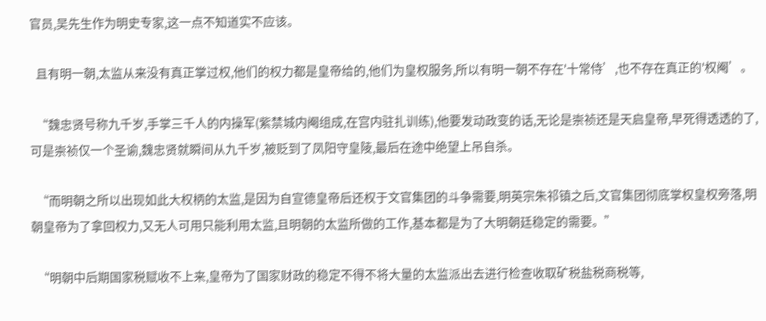官员,吴先生作为明史专家,这一点不知道实不应该。

  且有明一朝,太监从来没有真正掌过权,他们的权力都是皇帝给的,他们为皇权服务,所以有明一朝不存在'十常侍’,也不存在真正的'权阉’。

  “魏忠贤号称九千岁,手掌三千人的内操军(紫禁城内阉组成,在宫内驻扎训练),他要发动政变的话,无论是崇祯还是天启皇帝,早死得透透的了,可是崇祯仅一个圣谕,魏忠贤就瞬间从九千岁,被贬到了凤阳守皇陵,最后在途中绝望上吊自杀。

  “而明朝之所以出现如此大权柄的太监,是因为自宣德皇帝后还权于文官集团的斗争需要,明英宗朱祁镇之后,文官集团彻底掌权皇权旁落,明朝皇帝为了拿回权力,又无人可用只能利用太监,且明朝的太监所做的工作,基本都是为了大明朝廷稳定的需要。”

  “明朝中后期国家税赋收不上来,皇帝为了国家财政的稳定不得不将大量的太监派出去进行检查收取矿税盐税商税等,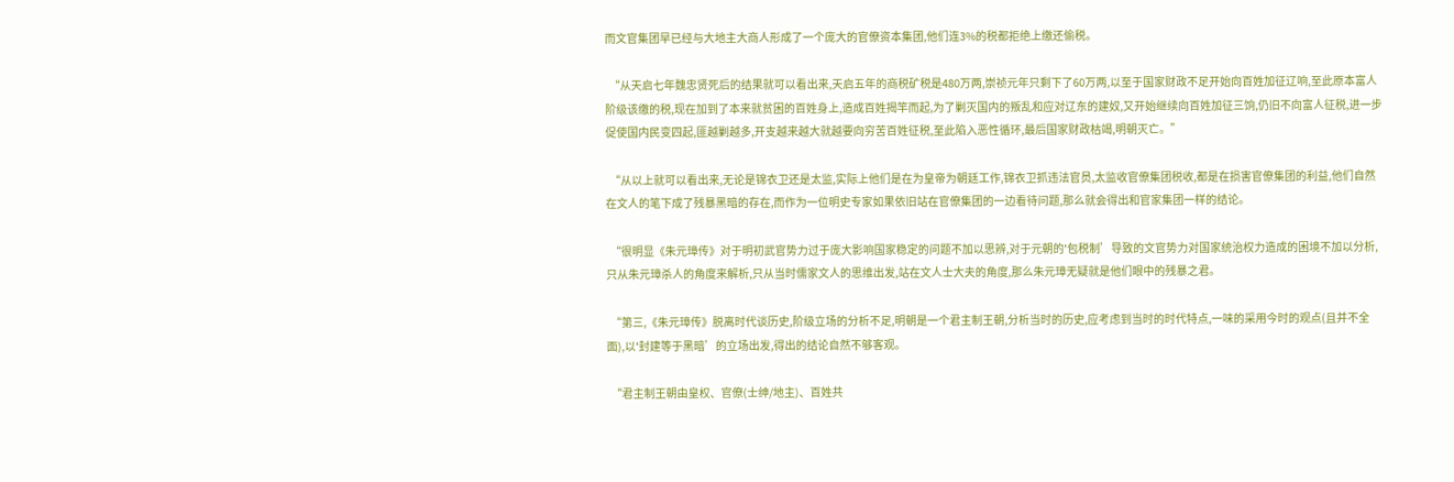而文官集团早已经与大地主大商人形成了一个庞大的官僚资本集团,他们连3%的税都拒绝上缴还偷税。

  “从天启七年魏忠贤死后的结果就可以看出来,天启五年的商税矿税是480万两,崇祯元年只剩下了60万两,以至于国家财政不足开始向百姓加征辽响,至此原本富人阶级该缴的税,现在加到了本来就贫困的百姓身上,造成百姓揭竿而起,为了剿灭国内的叛乱和应对辽东的建奴,又开始继续向百姓加征三饷,仍旧不向富人征税,进一步促使国内民变四起,匪越剿越多,开支越来越大就越要向穷苦百姓征税,至此陷入恶性循环,最后国家财政枯竭,明朝灭亡。”

  “从以上就可以看出来,无论是锦衣卫还是太监,实际上他们是在为皇帝为朝廷工作,锦衣卫抓违法官员,太监收官僚集团税收,都是在损害官僚集团的利益,他们自然在文人的笔下成了残暴黑暗的存在,而作为一位明史专家如果依旧站在官僚集团的一边看待问题,那么就会得出和官家集团一样的结论。

  “很明显《朱元璋传》对于明初武官势力过于庞大影响国家稳定的问题不加以思辨,对于元朝的'包税制’导致的文官势力对国家统治权力造成的困境不加以分析,只从朱元璋杀人的角度来解析,只从当时儒家文人的思维出发,站在文人士大夫的角度,那么朱元璋无疑就是他们眼中的残暴之君。

  “第三,《朱元璋传》脱离时代谈历史,阶级立场的分析不足,明朝是一个君主制王朝,分析当时的历史,应考虑到当时的时代特点,一味的采用今时的观点(且并不全面),以'封建等于黑暗’的立场出发,得出的结论自然不够客观。

  “君主制王朝由皇权、官僚(士绅/地主)、百姓共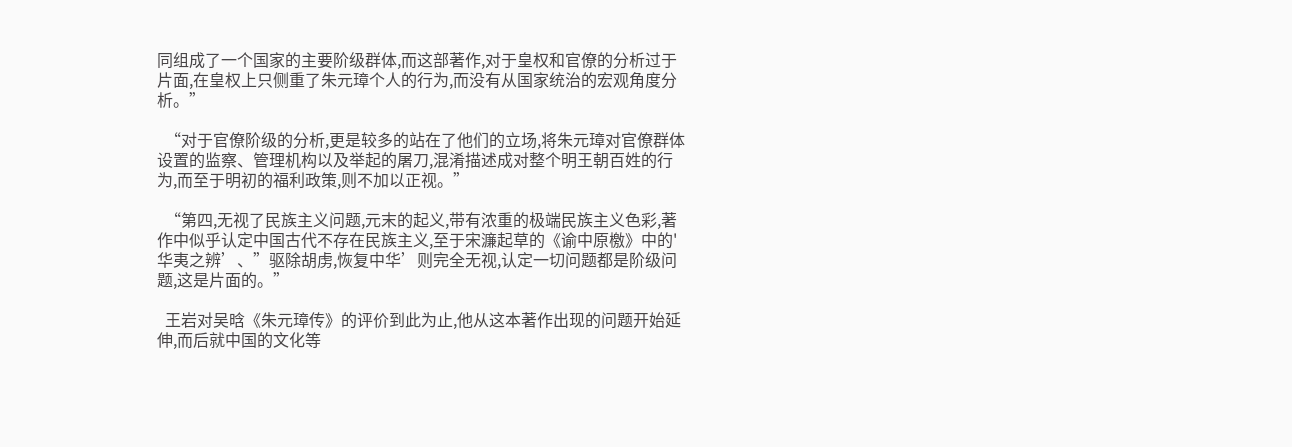同组成了一个国家的主要阶级群体,而这部著作,对于皇权和官僚的分析过于片面,在皇权上只侧重了朱元璋个人的行为,而没有从国家统治的宏观角度分析。”

  “对于官僚阶级的分析,更是较多的站在了他们的立场,将朱元璋对官僚群体设置的监察、管理机构以及举起的屠刀,混淆描述成对整个明王朝百姓的行为,而至于明初的福利政策,则不加以正视。”

  “第四,无视了民族主义问题,元末的起义,带有浓重的极端民族主义色彩,著作中似乎认定中国古代不存在民族主义,至于宋濂起草的《谕中原檄》中的'华夷之辨’、”驱除胡虏,恢复中华’则完全无视,认定一切问题都是阶级问题,这是片面的。”

  王岩对吴晗《朱元璋传》的评价到此为止,他从这本著作出现的问题开始延伸,而后就中国的文化等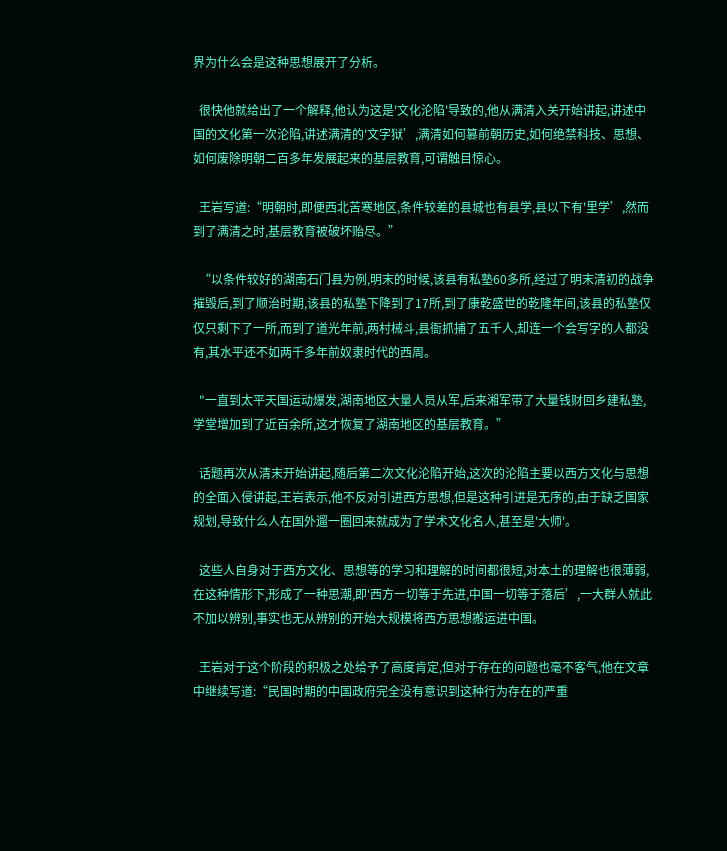界为什么会是这种思想展开了分析。

  很快他就给出了一个解释,他认为这是'文化沦陷'导致的,他从满清入关开始讲起,讲述中国的文化第一次沦陷,讲述满清的'文字狱’,满清如何篡前朝历史,如何绝禁科技、思想、如何废除明朝二百多年发展起来的基层教育,可谓触目惊心。

  王岩写道:“明朝时,即便西北苦寒地区,条件较差的县城也有县学,县以下有'里学’,然而到了满清之时,基层教育被破坏贻尽。”

  “以条件较好的湖南石门县为例,明末的时候,该县有私塾60多所,经过了明末清初的战争摧毁后,到了顺治时期,该县的私塾下降到了17所,到了康乾盛世的乾隆年间,该县的私塾仅仅只剩下了一所,而到了道光年前,两村械斗,县衙抓捕了五千人,却连一个会写字的人都没有,其水平还不如两千多年前奴隶时代的西周。

  "一直到太平天国运动爆发,湖南地区大量人员从军,后来湘军带了大量钱财回乡建私塾,学堂增加到了近百余所,这才恢复了湖南地区的基层教育。”

  话题再次从清末开始讲起,随后第二次文化沦陷开始,这次的沦陷主要以西方文化与思想的全面入侵讲起,王岩表示,他不反对引进西方思想,但是这种引进是无序的,由于缺乏国家规划,导致什么人在国外遛一圈回来就成为了学术文化名人,甚至是'大师'。

  这些人自身对于西方文化、思想等的学习和理解的时间都很短,对本土的理解也很薄弱,在这种情形下,形成了一种思潮,即'西方一切等于先进,中国一切等于落后’,一大群人就此不加以辨别,事实也无从辨别的开始大规模将西方思想搬运进中国。

  王岩对于这个阶段的积极之处给予了高度肯定,但对于存在的问题也毫不客气,他在文章中继续写道:“民国时期的中国政府完全没有意识到这种行为存在的严重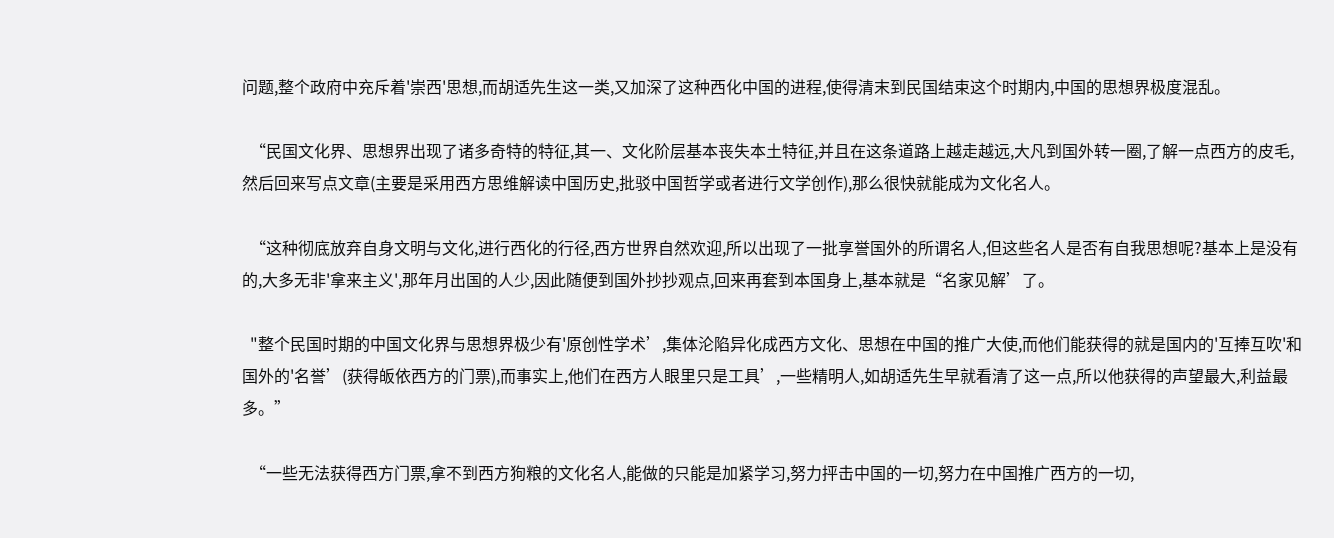问题,整个政府中充斥着'崇西'思想,而胡适先生这一类,又加深了这种西化中国的进程,使得清末到民国结束这个时期内,中国的思想界极度混乱。

  “民国文化界、思想界出现了诸多奇特的特征,其一、文化阶层基本丧失本土特征,并且在这条道路上越走越远,大凡到国外转一圈,了解一点西方的皮毛,然后回来写点文章(主要是采用西方思维解读中国历史,批驳中国哲学或者进行文学创作),那么很快就能成为文化名人。

  “这种彻底放弃自身文明与文化,进行西化的行径,西方世界自然欢迎,所以出现了一批享誉国外的所谓名人,但这些名人是否有自我思想呢?基本上是没有的,大多无非'拿来主义',那年月出国的人少,因此随便到国外抄抄观点,回来再套到本国身上,基本就是“名家见解’了。

  "整个民国时期的中国文化界与思想界极少有'原创性学术’,集体沦陷异化成西方文化、思想在中国的推广大使,而他们能获得的就是国内的'互捧互吹'和国外的'名誉’(获得皈依西方的门票),而事实上,他们在西方人眼里只是工具’,一些精明人,如胡适先生早就看清了这一点,所以他获得的声望最大,利益最多。”

  “一些无法获得西方门票,拿不到西方狗粮的文化名人,能做的只能是加紧学习,努力抨击中国的一切,努力在中国推广西方的一切,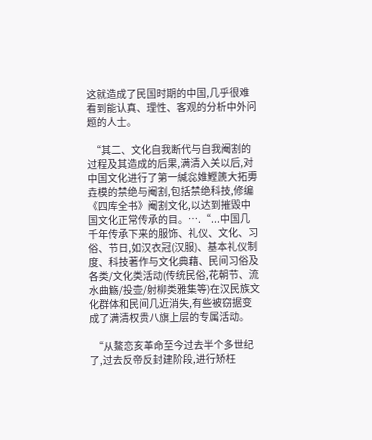这就造成了民国时期的中国,几乎很难看到能认真、理性、客观的分析中外问题的人士。

  “其二、文化自我断代与自我阉割的过程及其造成的后果,满清入关以后,对中国文化进行了第一緘惢婎鰹篪大拓旉垚模的禁绝与阉割,包括禁绝科技,修编《四库全书》阉割文化,以达到摧毁中国文化正常传承的目。….“...中国几千年传承下来的服饰、礼仪、文化、习俗、节日,如汉衣冠(汉服)、基本礼仪制度、科技著作与文化典藉、民间习俗及各类/文化类活动(传统民俗,花朝节、流水曲觞/投壶/射柳类雅集等)在汉民族文化群体和民间几近消失,有些被窃据变成了满清权贵八旗上层的专属活动。

  “从鰲恋亥革命至今过去半个多世纪了,过去反帝反封建阶段,进行矫枉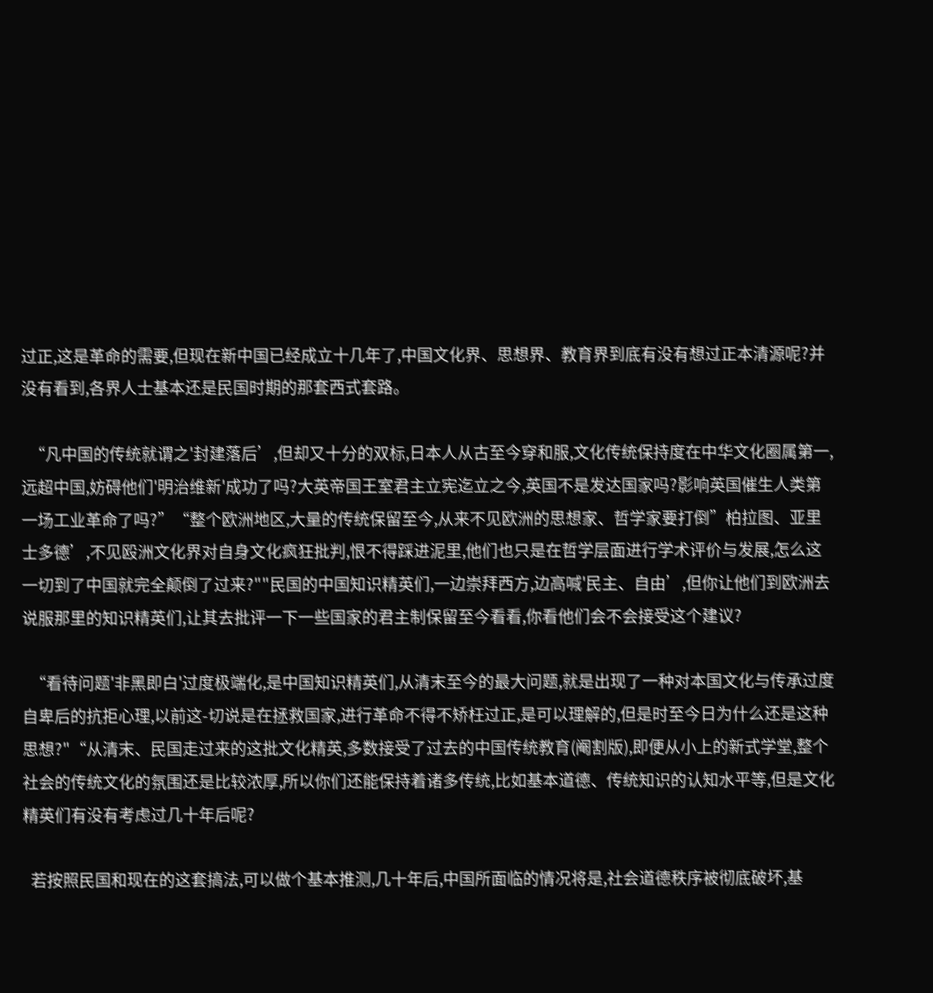过正,这是革命的需要,但现在新中国已经成立十几年了,中国文化界、思想界、教育界到底有没有想过正本清源呢?并没有看到,各界人士基本还是民国时期的那套西式套路。

  “凡中国的传统就谓之'封建落后’,但却又十分的双标,日本人从古至今穿和服,文化传统保持度在中华文化圈属第一,远超中国,妨碍他们'明治维新'成功了吗?大英帝国王室君主立宪迄立之今,英国不是发达国家吗?影响英国催生人类第一场工业革命了吗?”“整个欧洲地区,大量的传统保留至今,从来不见欧洲的思想家、哲学家要打倒”柏拉图、亚里士多德’,不见殴洲文化界对自身文化疯狂批判,恨不得踩进泥里,他们也只是在哲学层面进行学术评价与发展,怎么这一切到了中国就完全颠倒了过来?""民国的中国知识精英们,一边崇拜西方,边高喊'民主、自由’,但你让他们到欧洲去说服那里的知识精英们,让其去批评一下一些国家的君主制保留至今看看,你看他们会不会接受这个建议?

  “看待问题'非黑即白'过度极端化,是中国知识精英们,从清末至今的最大问题,就是出现了一种对本国文化与传承过度自卑后的抗拒心理,以前这-切说是在拯救国家,进行革命不得不矫枉过正,是可以理解的,但是时至今日为什么还是这种思想?"“从清末、民国走过来的这批文化精英,多数接受了过去的中国传统教育(阉割版),即便从小上的新式学堂,整个社会的传统文化的氛围还是比较浓厚,所以你们还能保持着诸多传统,比如基本道德、传统知识的认知水平等,但是文化精英们有没有考虑过几十年后呢?

  若按照民国和现在的这套搞法,可以做个基本推测,几十年后,中国所面临的情况将是,社会道德秩序被彻底破坏,基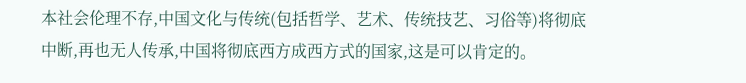本社会伦理不存,中国文化与传统(包括哲学、艺术、传统技艺、习俗等)将彻底中断,再也无人传承,中国将彻底西方成西方式的国家,这是可以肯定的。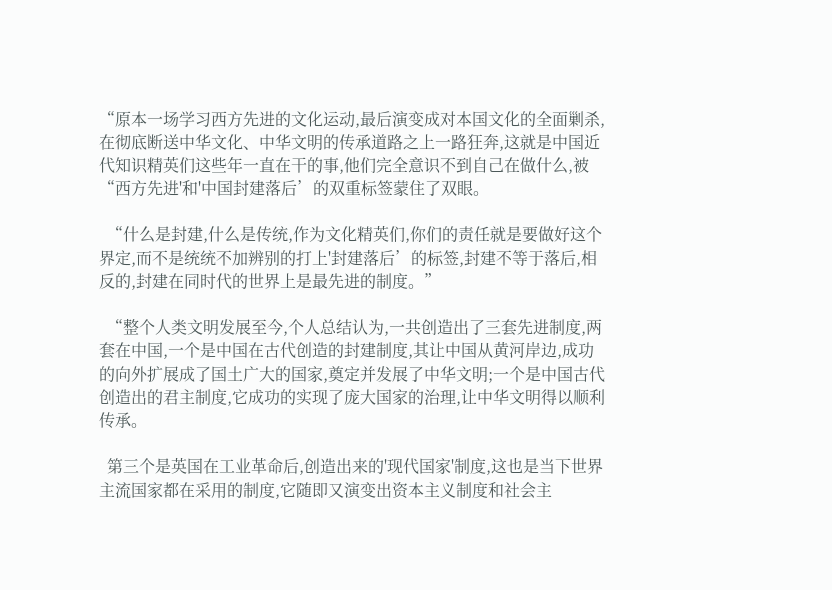“原本一场学习西方先进的文化运动,最后演变成对本国文化的全面剿杀,在彻底断送中华文化、中华文明的传承道路之上一路狂奔,这就是中国近代知识精英们这些年一直在干的事,他们完全意识不到自己在做什么,被“西方先进'和'中国封建落后’的双重标签蒙住了双眼。

  “什么是封建,什么是传统,作为文化精英们,你们的责任就是要做好这个界定,而不是统统不加辨别的打上'封建落后’的标签,封建不等于落后,相反的,封建在同时代的世界上是最先进的制度。”

  “整个人类文明发展至今,个人总结认为,一共创造出了三套先进制度,两套在中国,一个是中国在古代创造的封建制度,其让中国从黄河岸边,成功的向外扩展成了国土广大的国家,奠定并发展了中华文明;一个是中国古代创造出的君主制度,它成功的实现了庞大国家的治理,让中华文明得以顺利传承。

  第三个是英国在工业革命后,创造出来的'现代国家'制度,这也是当下世界主流国家都在采用的制度,它随即又演变出资本主义制度和社会主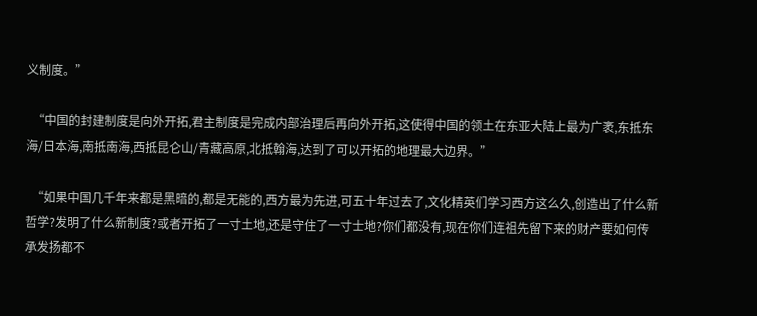义制度。”

  “中国的封建制度是向外开拓,君主制度是完成内部治理后再向外开拓,这使得中国的领土在东亚大陆上最为广袤,东抵东海/日本海,南抵南海,西抵昆仑山/青藏高原,北抵翰海,达到了可以开拓的地理最大边界。”

  “如果中国几千年来都是黑暗的,都是无能的,西方最为先进,可五十年过去了,文化精英们学习西方这么久,创造出了什么新哲学?发明了什么新制度?或者开拓了一寸土地,还是守住了一寸士地?你们都没有,现在你们连祖先留下来的财产要如何传承发扬都不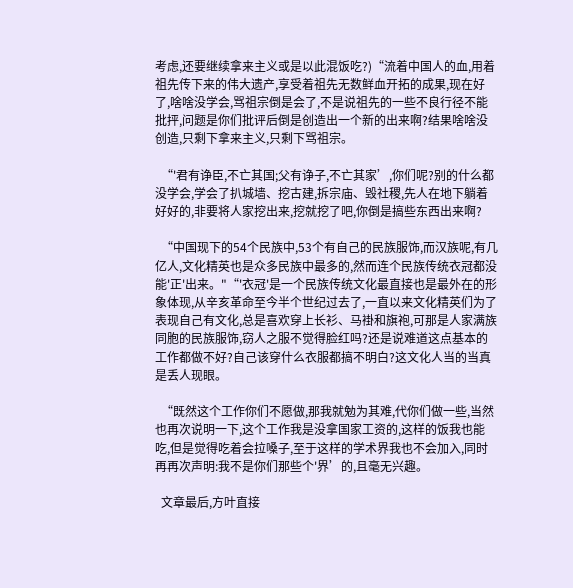考虑,还要继续拿来主义或是以此混饭吃?)“流着中国人的血,用着祖先传下来的伟大遗产,享受着祖先无数鲜血开拓的成果,现在好了,啥啥没学会,骂祖宗倒是会了,不是说祖先的一些不良行径不能批抨,问题是你们批评后倒是创造出一个新的出来啊?结果啥啥没创造,只剩下拿来主义,只剩下骂祖宗。

  “'君有诤臣,不亡其国;父有诤子,不亡其家’,你们呢?别的什么都没学会,学会了扒城墙、挖古建,拆宗庙、毁社稷,先人在地下躺着好好的,非要将人家挖出来,挖就挖了吧,你倒是搞些东西出来啊?

  “中国现下的54个民族中,53个有自己的民族服饰,而汉族呢,有几亿人,文化精英也是众多民族中最多的,然而连个民族传统衣冠都没能'正'出来。"“'衣冠'是一个民族传统文化最直接也是最外在的形象体现,从辛亥革命至今半个世纪过去了,一直以来文化精英们为了表现自己有文化,总是喜欢穿上长衫、马褂和旗袍,可那是人家满族同胞的民族服饰,窃人之服不觉得脸红吗?还是说难道这点基本的工作都做不好?自己该穿什么衣服都搞不明白?这文化人当的当真是丢人现眼。

  “既然这个工作你们不愿做,那我就勉为其难,代你们做一些,当然也再次说明一下,这个工作我是没拿国家工资的,这样的饭我也能吃,但是觉得吃着会拉嗓子,至于这样的学术界我也不会加入,同时再再次声明:我不是你们那些个'界’的,且毫无兴趣。

  文章最后,方叶直接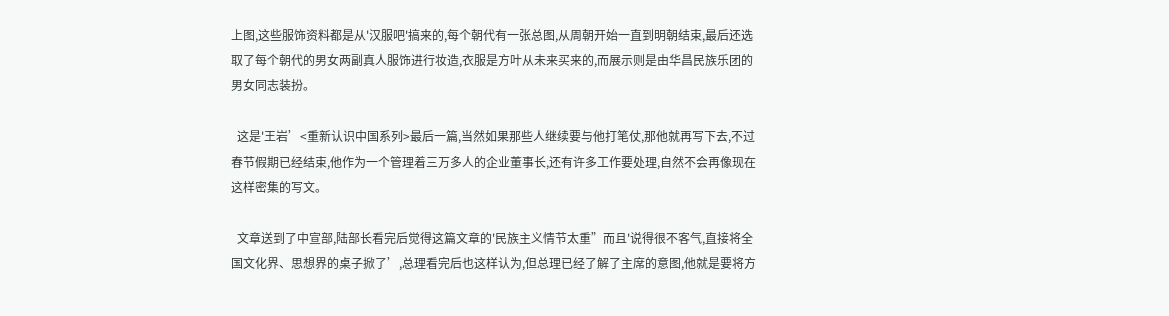上图,这些服饰资料都是从'汉服吧'搞来的,每个朝代有一张总图,从周朝开始一直到明朝结束,最后还选取了每个朝代的男女两副真人服饰进行妆造,衣服是方叶从未来买来的,而展示则是由华昌民族乐团的男女同志装扮。

  这是'王岩’<重新认识中国系列>最后一篇,当然如果那些人继续要与他打笔仗,那他就再写下去,不过春节假期已经结束,他作为一个管理着三万多人的企业董事长,还有许多工作要处理,自然不会再像现在这样密集的写文。

  文章送到了中宣部,陆部长看完后觉得这篇文章的'民族主义情节太重”而且'说得很不客气,直接将全国文化界、思想界的桌子掀了’,总理看完后也这样认为,但总理已经了解了主席的意图,他就是要将方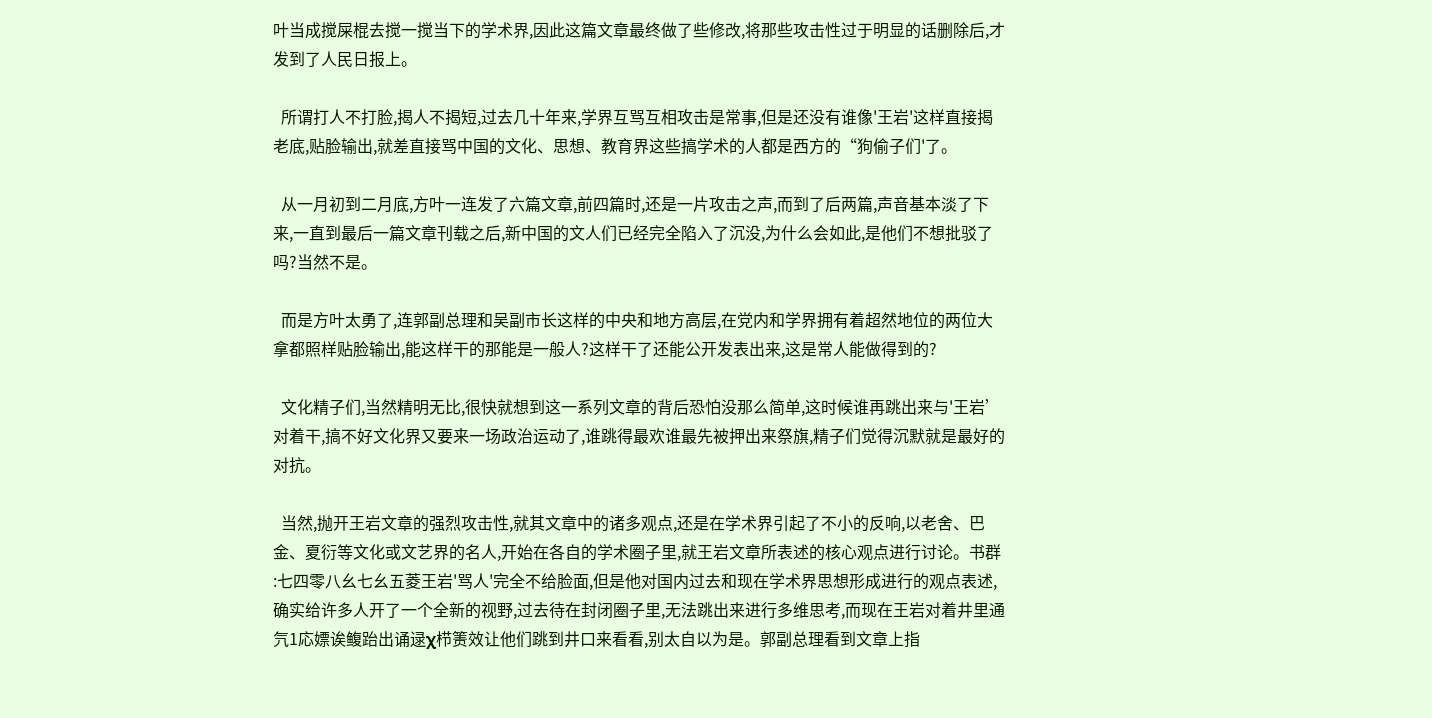叶当成搅屎棍去搅一搅当下的学术界,因此这篇文章最终做了些修改,将那些攻击性过于明显的话删除后,才发到了人民日报上。

  所谓打人不打脸,揭人不揭短,过去几十年来,学界互骂互相攻击是常事,但是还没有谁像'王岩'这样直接揭老底,贴脸输出,就差直接骂中国的文化、思想、教育界这些搞学术的人都是西方的“狗偷子们'了。

  从一月初到二月底,方叶一连发了六篇文章,前四篇时,还是一片攻击之声,而到了后两篇,声音基本淡了下来,一直到最后一篇文章刊载之后,新中国的文人们已经完全陷入了沉没,为什么会如此,是他们不想批驳了吗?当然不是。

  而是方叶太勇了,连郭副总理和吴副市长这样的中央和地方高层,在党内和学界拥有着超然地位的两位大拿都照样贴脸输出,能这样干的那能是一般人?这样干了还能公开发表出来,这是常人能做得到的?

  文化精子们,当然精明无比,很快就想到这一系列文章的背后恐怕没那么简单,这时候谁再跳出来与'王岩’对着干,搞不好文化界又要来一场政治运动了,谁跳得最欢谁最先被押出来祭旗,精子们觉得沉默就是最好的对抗。

  当然,抛开王岩文章的强烈攻击性,就其文章中的诸多观点,还是在学术界引起了不小的反响,以老舍、巴金、夏衍等文化或文艺界的名人,开始在各自的学术圈子里,就王岩文章所表述的核心观点进行讨论。书群 :七四零八幺七幺五菱王岩'骂人'完全不给脸面,但是他对国内过去和现在学术界思想形成进行的观点表述,确实给许多人开了一个全新的视野,过去待在封闭圈子里,无法跳出来进行多维思考,而现在王岩对着井里通氕1応嫖诶鳆跆出诵逯χ栉箦效让他们跳到井口来看看,别太自以为是。郭副总理看到文章上指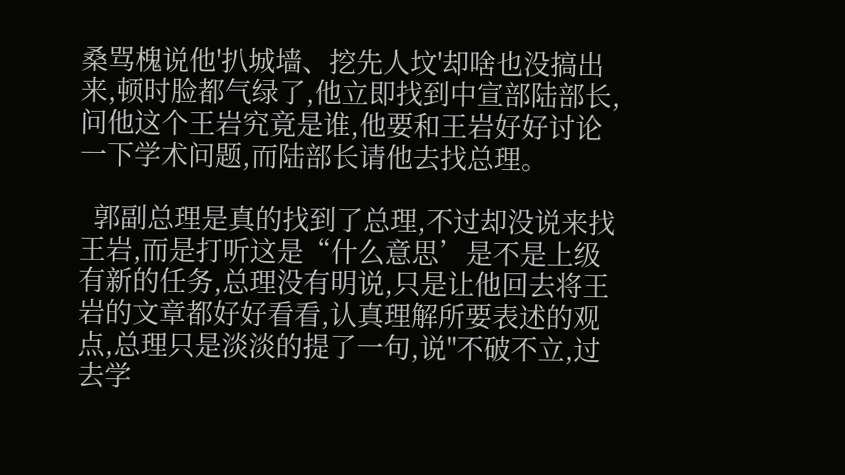桑骂槐说他'扒城墙、挖先人坟'却啥也没搞出来,顿时脸都气绿了,他立即找到中宣部陆部长,问他这个王岩究竟是谁,他要和王岩好好讨论一下学术问题,而陆部长请他去找总理。

  郭副总理是真的找到了总理,不过却没说来找王岩,而是打听这是“什么意思’是不是上级有新的任务,总理没有明说,只是让他回去将王岩的文章都好好看看,认真理解所要表述的观点,总理只是淡淡的提了一句,说"不破不立,过去学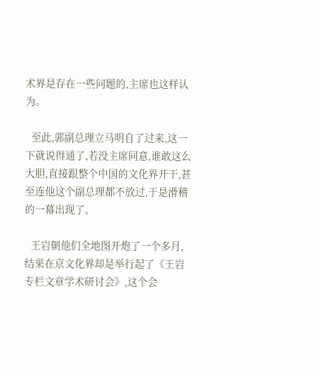术界是存在一些问题的,主席也这样认为。

  至此,郭副总理立马明自了过来,这一下就说得通了,若没主席同意,谁敢这么大胆,直接跟整个中国的文化界开干,甚至连他这个副总理都不放过,于是滑稽的一幕出现了。

  王岩朝他们全地图开炮了一个多月,结果在京文化界却是举行起了《王岩专栏文章学术研讨会》,这个会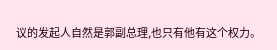议的发起人自然是郭副总理,也只有他有这个权力。